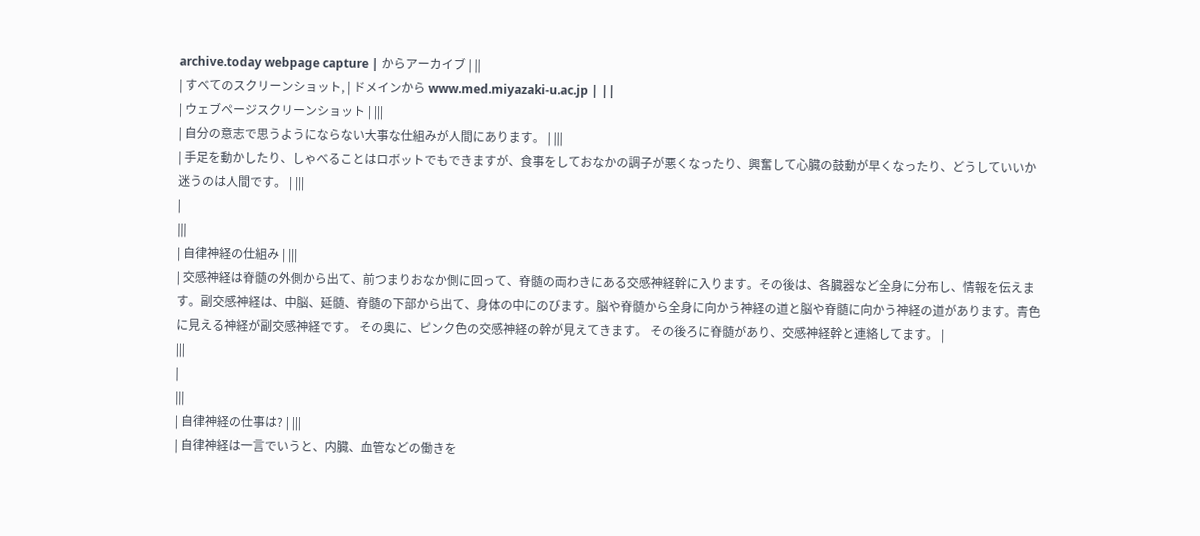archive.today webpage capture | からアーカイブ | ||
| すべてのスクリーンショット, | ドメインから www.med.miyazaki-u.ac.jp | ||
| ウェブページスクリーンショット | |||
| 自分の意志で思うようにならない大事な仕組みが人間にあります。 | |||
| 手足を動かしたり、しゃべることはロボットでもできますが、食事をしておなかの調子が悪くなったり、興奮して心臓の鼓動が早くなったり、どうしていいか迷うのは人間です。 | |||
|
|||
| 自律神経の仕組み | |||
| 交感神経は脊髄の外側から出て、前つまりおなか側に回って、脊髄の両わきにある交感神経幹に入ります。その後は、各臓器など全身に分布し、情報を伝えます。副交感神経は、中脳、延髄、脊髄の下部から出て、身体の中にのびます。脳や脊髄から全身に向かう神経の道と脳や脊髄に向かう神経の道があります。青色に見える神経が副交感神経です。 その奥に、ピンク色の交感神経の幹が見えてきます。 その後ろに脊髄があり、交感神経幹と連絡してます。 |
|||
|
|||
| 自律神経の仕事は? | |||
| 自律神経は一言でいうと、内臓、血管などの働きを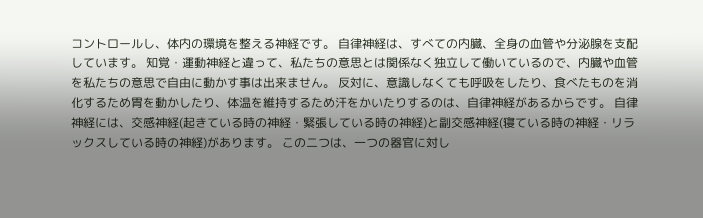コントロールし、体内の環境を整える神経です。 自律神経は、すべての内臓、全身の血管や分泌腺を支配しています。 知覚・運動神経と違って、私たちの意思とは関係なく独立して働いているので、内臓や血管を私たちの意思で自由に動かす事は出来ません。 反対に、意識しなくても呼吸をしたり、食べたものを消化するため胃を動かしたり、体温を維持するため汗をかいたりするのは、自律神経があるからです。 自律神経には、交感神経(起きている時の神経・緊張している時の神経)と副交感神経(寝ている時の神経・リラックスしている時の神経)があります。 この二つは、一つの器官に対し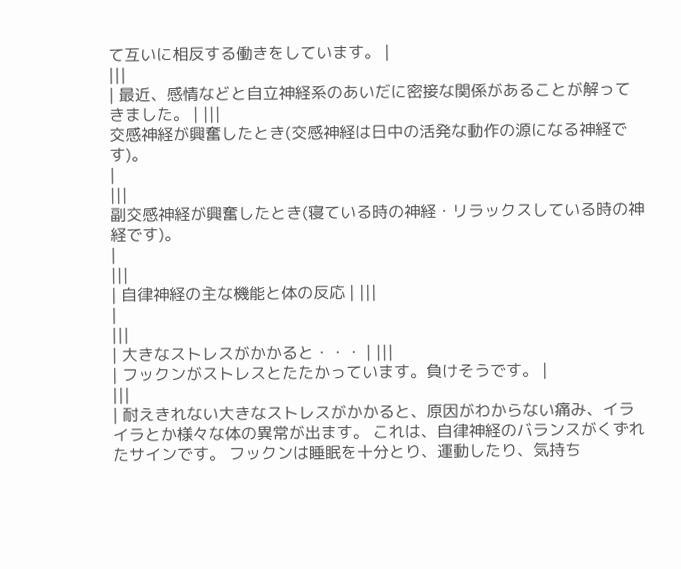て互いに相反する働きをしています。 |
|||
| 最近、感情などと自立神経系のあいだに密接な関係があることが解ってきました。 | |||
交感神経が興奮したとき(交感神経は日中の活発な動作の源になる神経です)。
|
|||
副交感神経が興奮したとき(寝ている時の神経・リラックスしている時の神経です)。
|
|||
| 自律神経の主な機能と体の反応 | |||
|
|||
| 大きなストレスがかかると・・・ | |||
| フックンがストレスとたたかっています。負けそうです。 |
|||
| 耐えきれない大きなストレスがかかると、原因がわからない痛み、イライラとか様々な体の異常が出ます。 これは、自律神経のバランスがくずれたサインです。 フックンは睡眠を十分とり、運動したり、気持ち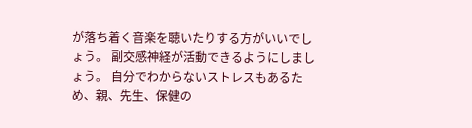が落ち着く音楽を聴いたりする方がいいでしょう。 副交感神経が活動できるようにしましょう。 自分でわからないストレスもあるため、親、先生、保健の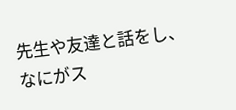先生や友達と話をし、なにがス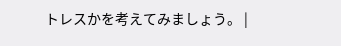トレスかを考えてみましょう。 |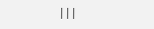|||